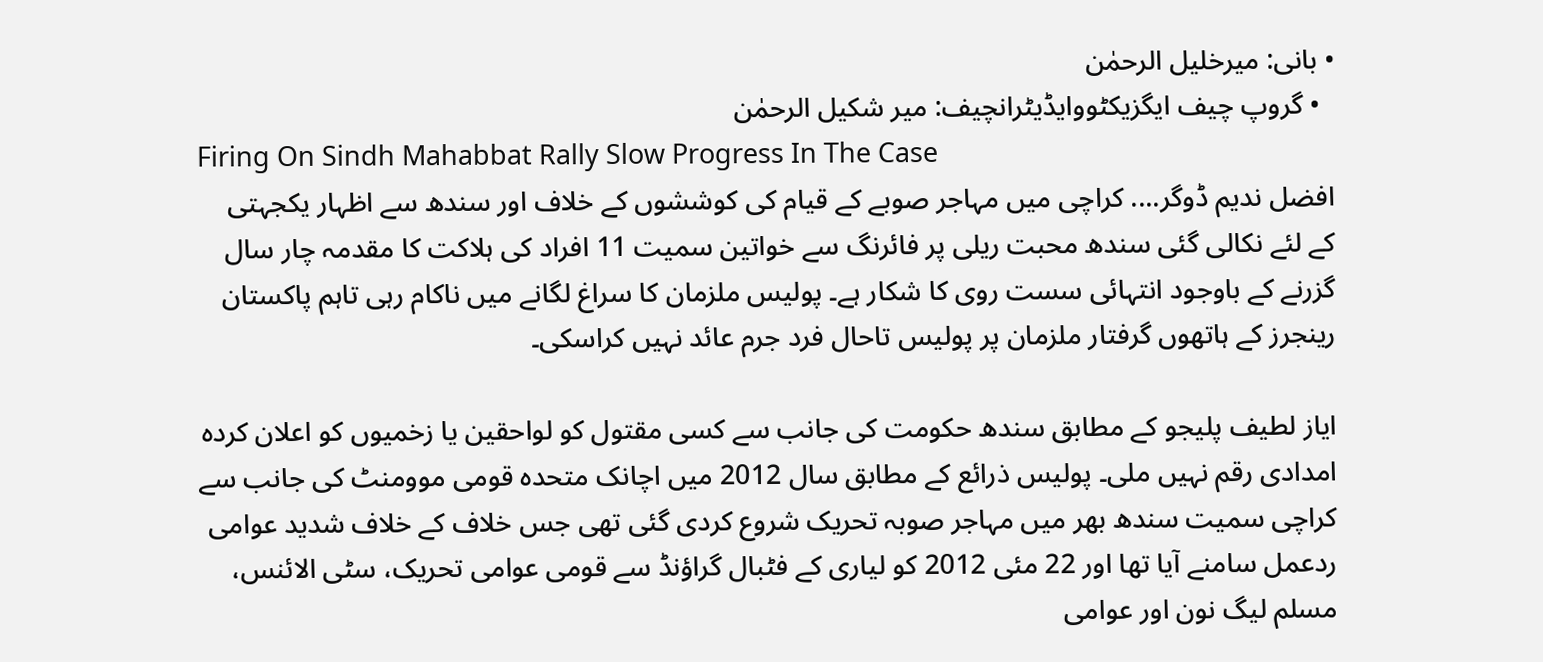• بانی: میرخلیل الرحمٰن
  • گروپ چیف ایگزیکٹووایڈیٹرانچیف: میر شکیل الرحمٰن
Firing On Sindh Mahabbat Rally Slow Progress In The Case
افضل ندیم ڈوگر.... کراچی میں مہاجر صوبے کے قیام کی کوششوں کے خلاف اور سندھ سے اظہار یکجہتی کے لئے نکالی گئی سندھ محبت ریلی پر فائرنگ سے خواتین سمیت 11 افراد کی ہلاکت کا مقدمہ چار سال گزرنے کے باوجود انتہائی سست روی کا شکار ہے۔ پولیس ملزمان کا سراغ لگانے میں ناکام رہی تاہم پاکستان رینجرز کے ہاتھوں گرفتار ملزمان پر پولیس تاحال فرد جرم عائد نہیں کراسکی۔

ایاز لطیف پلیجو کے مطابق سندھ حکومت کی جانب سے کسی مقتول کو لواحقین یا زخمیوں کو اعلان کردہ امدادی رقم نہیں ملی۔ پولیس ذرائع کے مطابق سال 2012 میں اچانک متحدہ قومی موومنٹ کی جانب سے کراچی سمیت سندھ بھر میں مہاجر صوبہ تحریک شروع کردی گئی تھی جس خلاف کے خلاف شدید عوامی ردعمل سامنے آیا تھا اور 22 مئی 2012 کو لیاری کے فٹبال گراؤنڈ سے قومی عوامی تحریک، سٹی الائنس، مسلم لیگ نون اور عوامی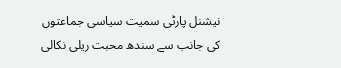نیشنل پارٹی سمیت سیاسی جماعتوں کی جانب سے سندھ محبت ریلی نکالی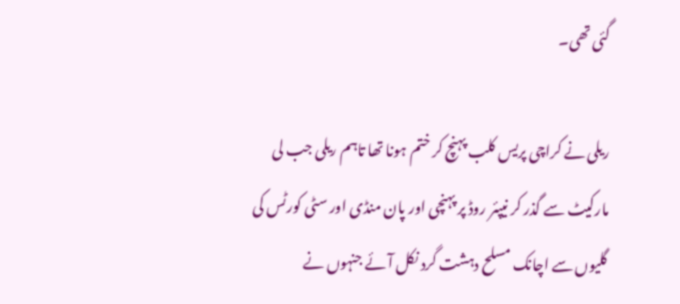گئی تھی۔

ریلی نے کراچی پریس کلب پہنچ کر ختم ہونا تھا تاہم ریلی جب لی مارکیٹ سے گذر کر نیپئر روڈ پر پہنچی اور پان منڈی اور سٹی کورٹس کی گلیوں سے اچانک مسلح دہشت گرد نکل آئے جنہوں نے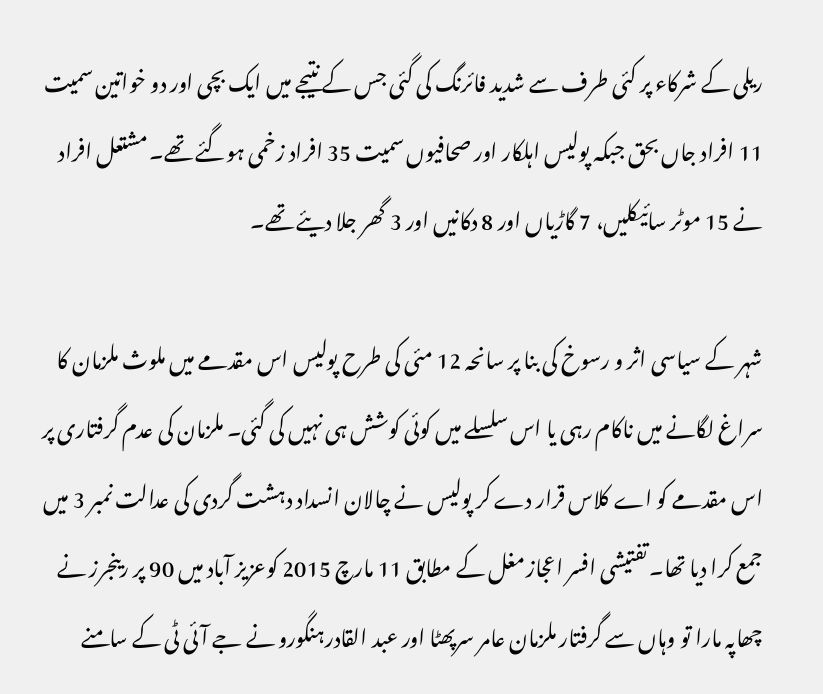ریلی کے شرکاء پر کئی طرف سے شدید فائرنگ کی گئی جس کے نتیجے میں ایک بچی اور دو خواتین سمیت 11 افراد جاں بحق جبکہ پولیس اہلکار اور صحافیوں سمیت 35 افراد زخمی ہوگئے تھے۔ مشتعل افراد نے 15 موٹر سائیکلیں، 7 گاڑیاں اور 8 دکانیں اور 3 گھر جلا دیئے تھے۔

شہر کے سیاسی اثر و رسوخ کی بنا پر سانحہ 12 مئی کی طرح پولیس اس مقدمے میں ملوث ملزمان کا سراغ لگانے میں ناکام رہی یا اس سلسلے میں کوئی کوشش ہی نہیں کی گئی۔ ملزمان کی عدم گرفتاری پر اس مقدمے کو اے کلاس قرار دے کر پولیس نے چالان انسداد دہشت گردی کی عدالت نمبر 3 میں جمع کرا دیا تھا۔ تفتیشی افسر اعجاز مغل کے مطابق 11 مارچ 2015 کوعزیز آباد میں 90 پر رینجرز نے چھاپہ مارا تو وہاں سے گرفتار ملزمان عامر سرپھٹا اور عبد القادرہنگورو نے جے آئی ٹی کے سامنے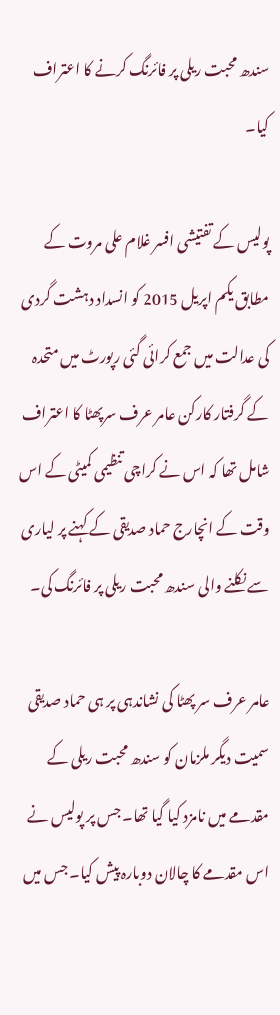سندھ محبت ریلی پر فائرنگ کرنے کا اعتراف کیا۔

پولیس کے تفتیشی افسر غلام علی مروت کے مطابق یکم اپریل 2015 کو انسداد دہشت گردی کی عدالت میں جمع کرائی گئی رپورٹ میں متحدہ کے گرفتار کارکن عامر عرف سرپھٹا کا اعتراف شامل تھا کہ اس نے کراچی تنظیمی کمیٹی کے اس وقت کے انچارج حماد صدیقی کے کہنے پر لیاری سے نکلنے والی سندھ محبت ریلی پر فائرنگ کی۔

عامر عرف سر پھٹا کی نشاندہی پر ہی حماد صدیقی سمیت دیگر ملزمان کو سندھ محبت ریلی کے مقدمے میں نامزد کیا گیا تھا۔ جس پر پولیس نے اس مقدمے کا چالان دوبارہ پیش کیا۔ جس میں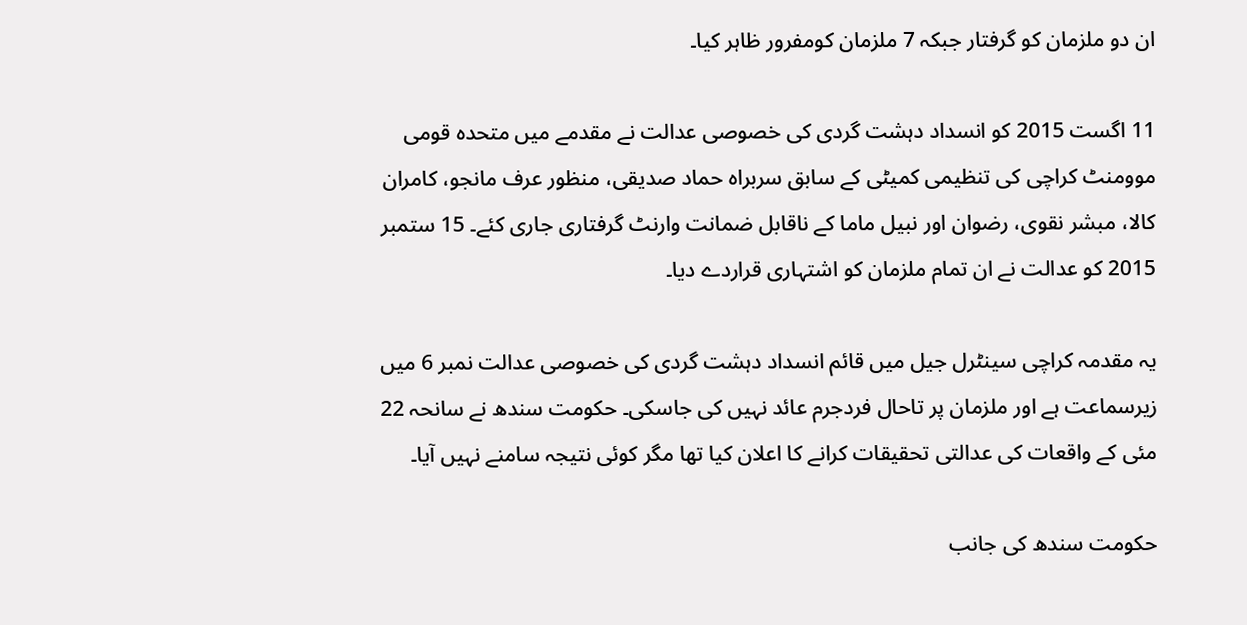ان دو ملزمان کو گرفتار جبکہ 7 ملزمان کومفرور ظاہر کیا۔

11 اگست 2015 کو انسداد دہشت گردی کی خصوصی عدالت نے مقدمے میں متحدہ قومی موومنٹ کراچی کی تنظیمی کمیٹی کے سابق سربراہ حماد صدیقی، منظور عرف مانجو، کامران کالا، مبشر نقوی، رضوان اور نبیل ماما کے ناقابل ضمانت وارنٹ گرفتاری جاری کئے۔ 15 ستمبر 2015 کو عدالت نے ان تمام ملزمان کو اشتہاری قراردے دیا۔

یہ مقدمہ کراچی سینٹرل جیل میں قائم انسداد دہشت گردی کی خصوصی عدالت نمبر 6 میں زیرسماعت ہے اور ملزمان پر تاحال فردجرم عائد نہیں کی جاسکی۔ حکومت سندھ نے سانحہ 22 مئی کے واقعات کی عدالتی تحقیقات کرانے کا اعلان کیا تھا مگر کوئی نتیجہ سامنے نہیں آیا۔

حکومت سندھ کی جانب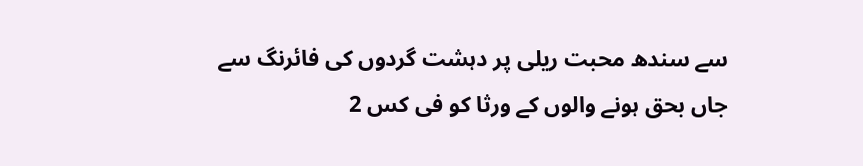سے سندھ محبت ریلی پر دہشت گردوں کی فائرنگ سے جاں بحق ہونے والوں کے ورثا کو فی کس 2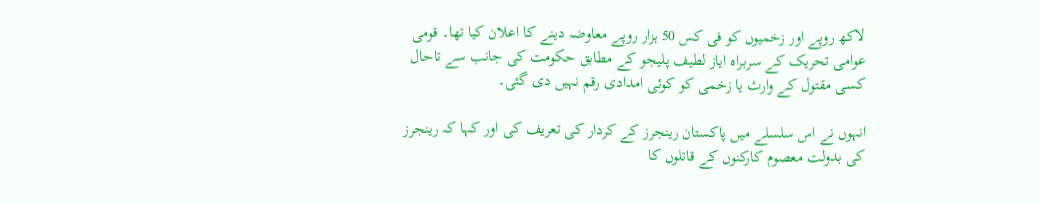لاکھ روپے اور زخمیوں کو فی کس 50 ہزار روپے معاوضہ دینے کا اعلان کیا تھا۔ قومی عوامی تحریک کے سربراہ ایاز لطیف پلیجو کے مطابق حکومت کی جانب سے تاحال کسی مقتول کے وارث یا زخمی کو کوئی امدادی رقم نہیں دی گئی۔

انہوں نے اس سلسلے میں پاکستان رینجرز کے کردار کی تعریف کی اور کہا کہ رینجرز کی بدولت معصوم کارکنوں کے قاتلوں کا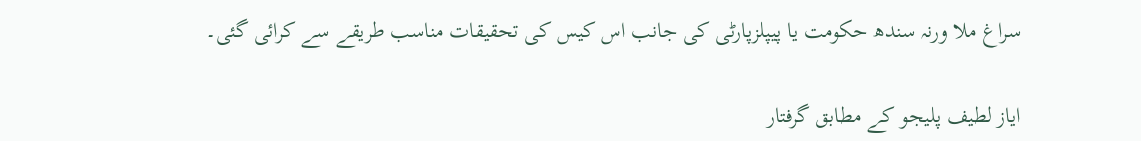سراغ ملا ورنہ سندھ حکومت یا پیپلزپارٹی کی جانب اس کیس کی تحقیقات مناسب طریقے سے کرائی گئی۔

ایاز لطیف پلیجو کے مطابق گرفتار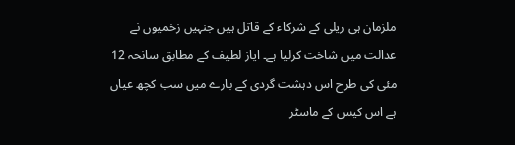ملزمان ہی ریلی کے شرکاء کے قاتل ہیں جنہیں زخمیوں نے عدالت میں شاخت کرلیا ہے۔ ایاز لطیف کے مطابق سانحہ 12 مئی کی طرح اس دہشت گردی کے بارے میں سب کچھ عیاں ہے اس کیس کے ماسٹر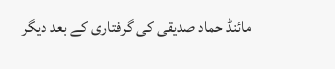مائنڈ حماد صدیقی کی گرفتاری کے بعد دیگر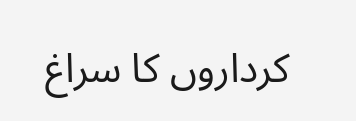کرداروں کا سراغ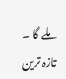ملے گا ۔
تازہ ترین